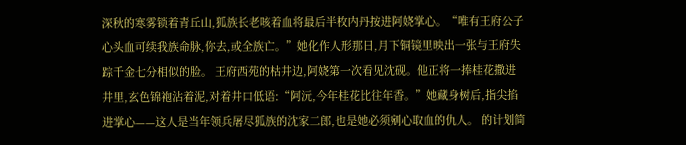深秋的寒雾锁着青丘山,狐族长老咳着血将最后半枚内丹按进阿娆掌心。“唯有王府公子心头血可续我族命脉,你去,或全族亡。”她化作人形那日,月下铜镜里映出一张与王府失踪千金七分相似的脸。 王府西苑的枯井边,阿娆第一次看见沈砚。他正将一捧桂花撒进井里,玄色锦袍沾着泥,对着井口低语:“阿沅,今年桂花比往年香。”她藏身树后,指尖掐进掌心——这人是当年领兵屠尽狐族的沈家二郎,也是她必须剜心取血的仇人。 的计划简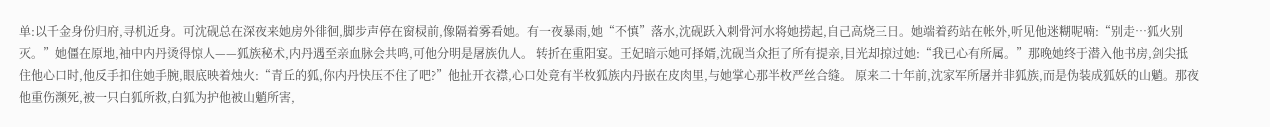单:以千金身份归府,寻机近身。可沈砚总在深夜来她房外徘徊,脚步声停在窗棂前,像隔着雾看她。有一夜暴雨,她“不慎”落水,沈砚跃入刺骨河水将她捞起,自己高烧三日。她端着药站在帐外,听见他迷糊呢喃:“别走…狐火别灭。”她僵在原地,袖中内丹烫得惊人——狐族秘术,内丹遇至亲血脉会共鸣,可他分明是屠族仇人。 转折在重阳宴。王妃暗示她可择婿,沈砚当众拒了所有提亲,目光却掠过她:“我已心有所属。”那晚她终于潜入他书房,剑尖抵住他心口时,他反手扣住她手腕,眼底映着烛火:“青丘的狐,你内丹快压不住了吧?”他扯开衣襟,心口处竟有半枚狐族内丹嵌在皮肉里,与她掌心那半枚严丝合缝。 原来二十年前,沈家军所屠并非狐族,而是伪装成狐妖的山魈。那夜他重伤濒死,被一只白狐所救,白狐为护他被山魈所害,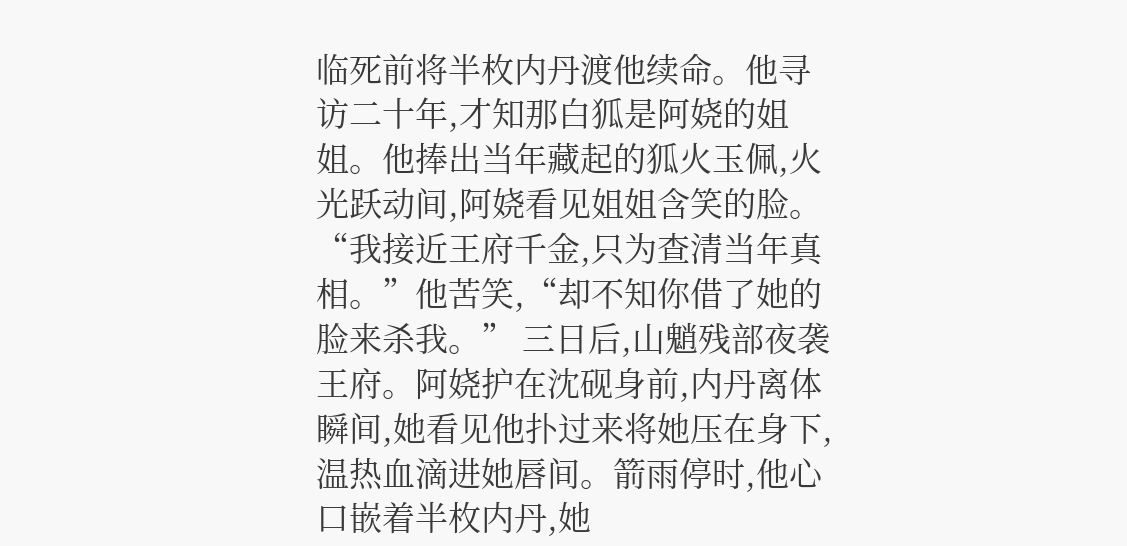临死前将半枚内丹渡他续命。他寻访二十年,才知那白狐是阿娆的姐姐。他捧出当年藏起的狐火玉佩,火光跃动间,阿娆看见姐姐含笑的脸。“我接近王府千金,只为查清当年真相。”他苦笑,“却不知你借了她的脸来杀我。” 三日后,山魈残部夜袭王府。阿娆护在沈砚身前,内丹离体瞬间,她看见他扑过来将她压在身下,温热血滴进她唇间。箭雨停时,他心口嵌着半枚内丹,她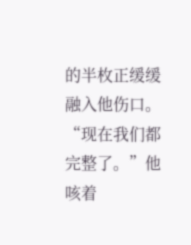的半枚正缓缓融入他伤口。“现在我们都完整了。”他咳着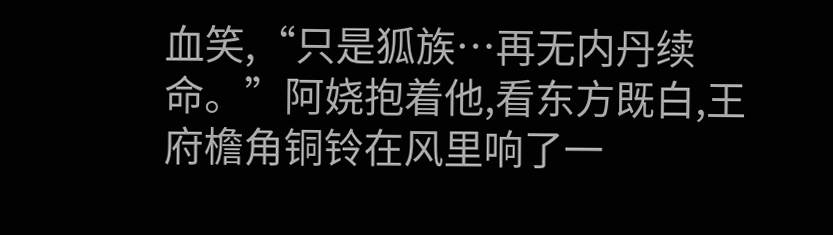血笑,“只是狐族…再无内丹续命。”阿娆抱着他,看东方既白,王府檐角铜铃在风里响了一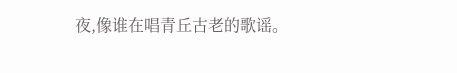夜,像谁在唱青丘古老的歌谣。